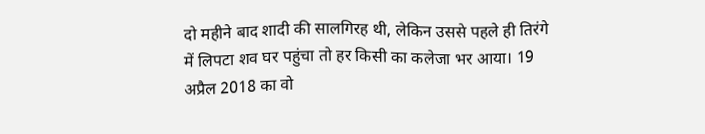दो महीने बाद शादी की सालगिरह थी, लेकिन उससे पहले ही तिरंगे में लिपटा शव घर पहुंचा तो हर किसी का कलेजा भर आया। 19 अप्रैल 2018 का वो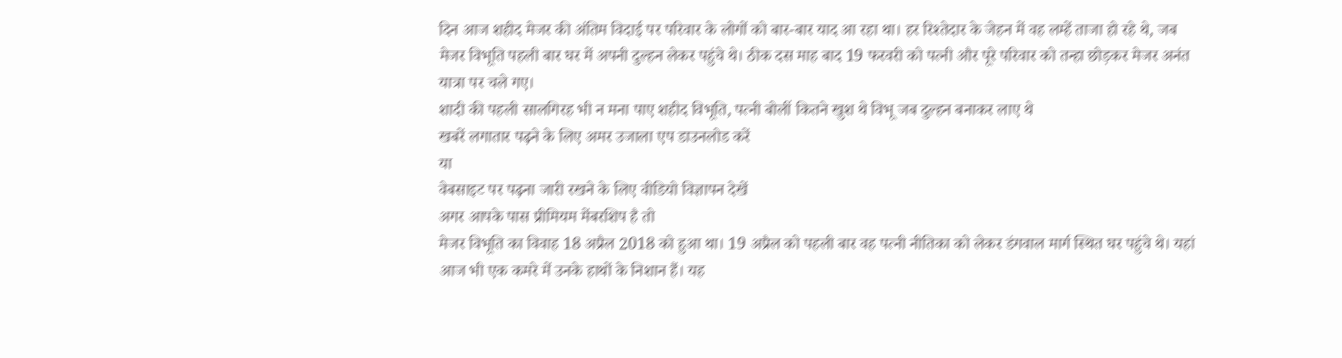दिन आज शहीद मेजर की अंतिम विदाई पर परिवार के लोगों को बार-बार याद आ रहा था। हर रिश्तेदार के जेहन में वह लम्हें ताजा हो रहे थे, जब मेजर विभूति पहली बार घर में अपनी दुल्हन लेकर पहुंचे थे। ठीक दस माह बाद 19 फरवरी को पत्नी और पूरे परिवार को तन्हा छोड़कर मेजर अनंत यात्रा पर चले गए।
शादी की पहली सालगिरह भी न मना पाए शहीद विभूति, पत्नी बोलीं कितने खुश थे विभू जब दुल्हन बनाकर लाए थे
खबरें लगातार पढ़ने के लिए अमर उजाला एप डाउनलोड करें
या
वेबसाइट पर पढ़ना जारी रखने के लिए वीडियो विज्ञापन देखें
अगर आपके पास प्रीमियम मेंबरशिप है तो
मेजर विभूति का विवाह 18 अप्रैल 2018 को हुआ था। 19 अप्रैल को पहली बार वह पत्नी नीतिका को लेकर डंगवाल मार्ग स्थित घर पहुंचे थे। यहां आज भी एक कमरे में उनके हाथों के निशान हैं। यह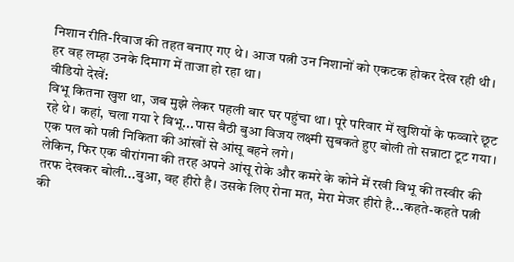निशान रीति-रिवाज की तहत बनाए गए थे। आज पत्नी उन निशानों को एकटक होकर देख रही थी। हर वह लम्हा उनके दिमाग में ताजा हो रहा था।
वीडियो देखें:
विभू कितना खुश था, जब मुझे लेकर पहली बार घर पहुंचा था। पूरे परिवार में खुशियों के फव्वारे छूट रहे थे। कहां, चला गया रे विभू...पास बैठी बुआ विजय लक्ष्मी सुबकते हुए बोली तो सन्नाटा टूट गया। एक पल को पत्नी निकिता की आंखों से आंसू बहने लगे।
लेकिन, फिर एक वीरांगना की तरह अपने आंसू रोके और कमरे के कोने में रखी विभू की तस्वीर की तरफ देखकर बोली...बुआ, वह हीरो है। उसके लिए रोना मत, मेरा मेजर हीरो है...कहते-कहते पत्नी की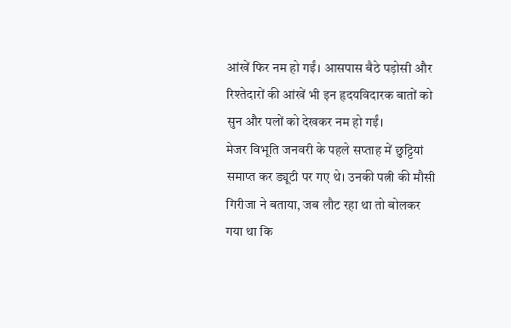आंखें फिर नम हो गईं। आसपास बैठे पड़ोसी और रिश्तेदारों की आंखें भी इन हृदयविदारक बातों को सुन और पलों को देखकर नम हो गईं।
मेजर विभूति जनवरी के पहले सप्ताह में छुट्टियां समाप्त कर ड्यूटी पर गए थे। उनकी पत्नी की मौसी गिरीजा ने बताया, जब लौट रहा था तो बोलकर गया था कि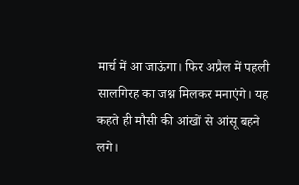मार्च में आ जाऊंगा। फिर अप्रैल में पहली सालगिरह का जश्न मिलकर मनाएंगे। यह कहते ही मौसी की आंखों से आंसू बहने लगे।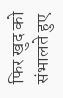फिर खुद को संभालते हुए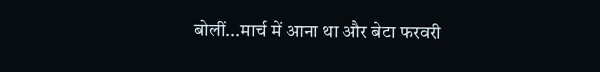बोलीं...मार्च में आना था और बेटा फरवरी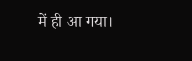में ही आ गया।